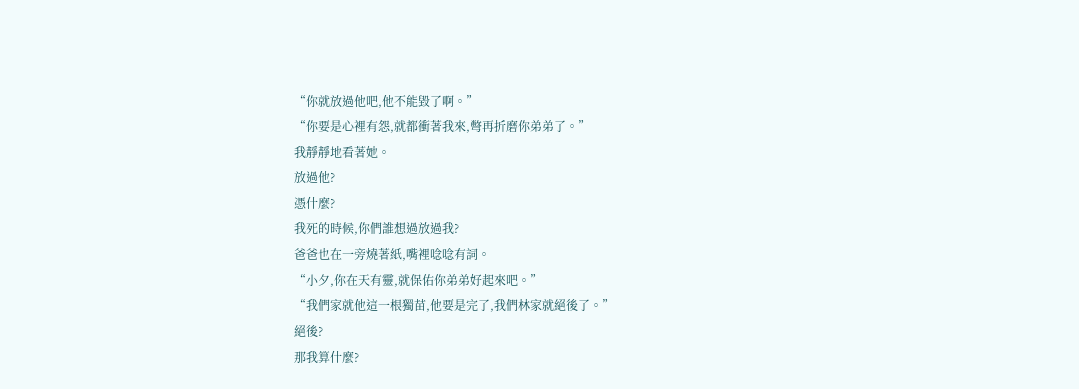“你就放過他吧,他不能毀了啊。”
“你要是心裡有怨,就都衝著我來,彆再折磨你弟弟了。”
我靜靜地看著她。
放過他?
憑什麼?
我死的時候,你們誰想過放過我?
爸爸也在一旁燒著紙,嘴裡唸唸有詞。
“小夕,你在天有靈,就保佑你弟弟好起來吧。”
“我們家就他這一根獨苗,他要是完了,我們林家就絕後了。”
絕後?
那我算什麼?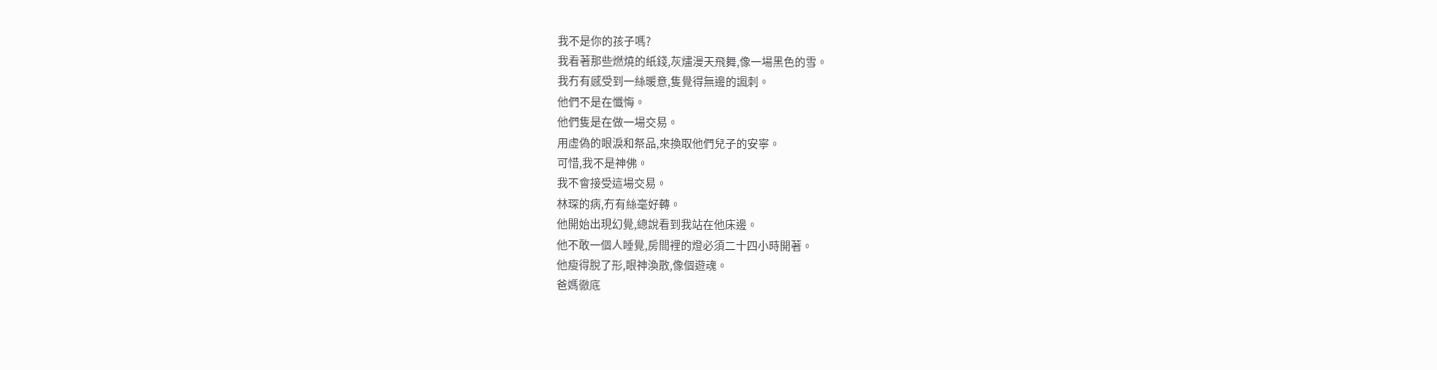我不是你的孩子嗎?
我看著那些燃燒的紙錢,灰燼漫天飛舞,像一場黑色的雪。
我冇有感受到一絲暖意,隻覺得無邊的諷刺。
他們不是在懺悔。
他們隻是在做一場交易。
用虛偽的眼淚和祭品,來換取他們兒子的安寧。
可惜,我不是神佛。
我不會接受這場交易。
林琛的病,冇有絲毫好轉。
他開始出現幻覺,總說看到我站在他床邊。
他不敢一個人睡覺,房間裡的燈必須二十四小時開著。
他瘦得脫了形,眼神渙散,像個遊魂。
爸媽徹底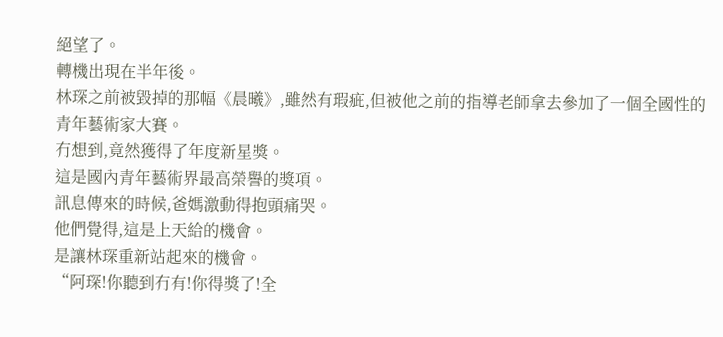絕望了。
轉機出現在半年後。
林琛之前被毀掉的那幅《晨曦》,雖然有瑕疵,但被他之前的指導老師拿去參加了一個全國性的青年藝術家大賽。
冇想到,竟然獲得了年度新星獎。
這是國內青年藝術界最高榮譽的獎項。
訊息傳來的時候,爸媽激動得抱頭痛哭。
他們覺得,這是上天給的機會。
是讓林琛重新站起來的機會。
“阿琛!你聽到冇有!你得獎了!全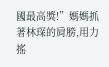國最高獎!”媽媽抓著林琛的肩膀,用力搖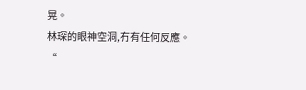晃。
林琛的眼神空洞,冇有任何反應。
“